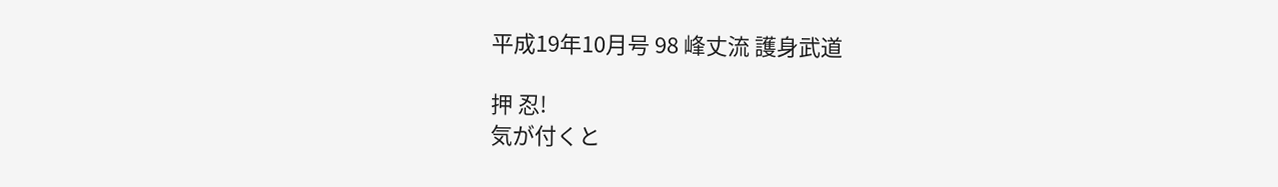平成19年10月号 98 峰丈流 護身武道

押 忍!
気が付くと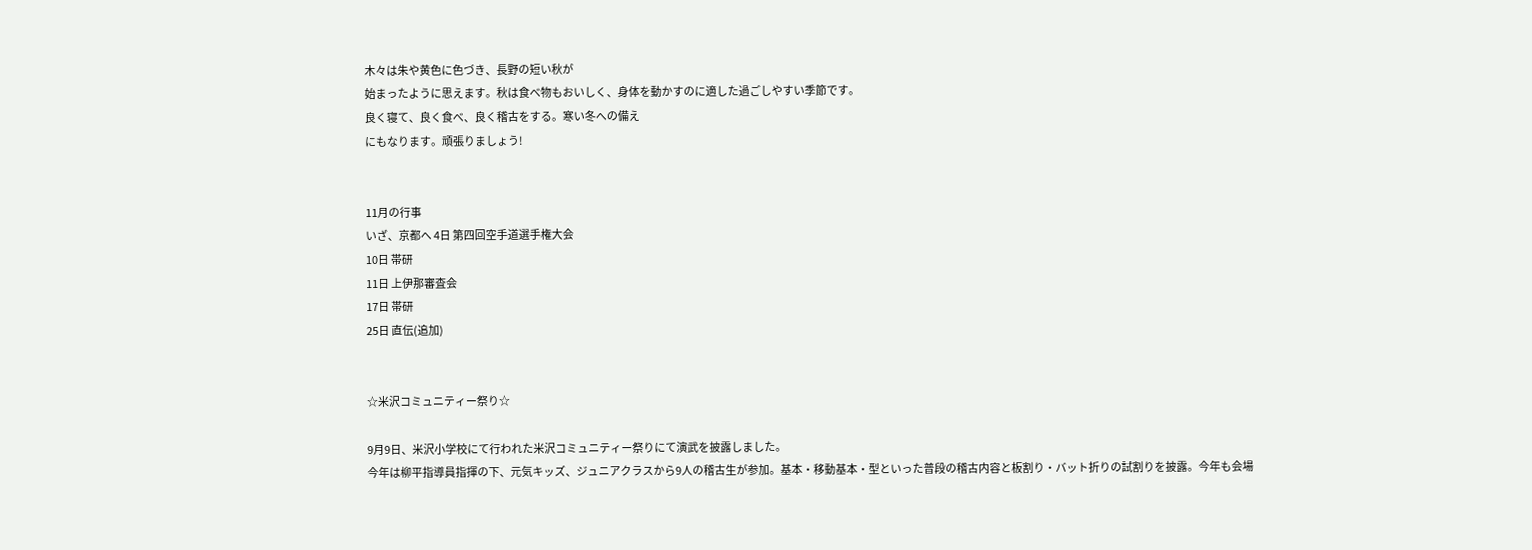木々は朱や黄色に色づき、長野の短い秋が
始まったように思えます。秋は食べ物もおいしく、身体を動かすのに適した過ごしやすい季節です。
良く寝て、良く食べ、良く稽古をする。寒い冬への備え
にもなります。頑張りましょう!


11月の行事
いざ、京都へ 4日 第四回空手道選手権大会
10日 帯研
11日 上伊那審査会
17日 帯研
25日 直伝(追加)


☆米沢コミュニティー祭り☆

9月9日、米沢小学校にて行われた米沢コミュニティー祭りにて演武を披露しました。
今年は柳平指導員指揮の下、元気キッズ、ジュニアクラスから9人の稽古生が参加。基本・移動基本・型といった普段の稽古内容と板割り・バット折りの試割りを披露。今年も会場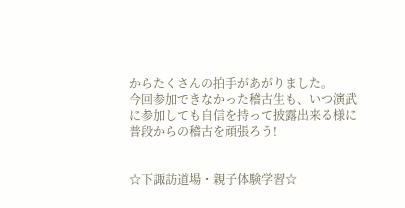からたくさんの拍手があがりました。
今回参加できなかった稽古生も、いつ演武に参加しても自信を持って披露出来る様に普段からの稽古を頑張ろう!


☆下諏訪道場・親子体験学習☆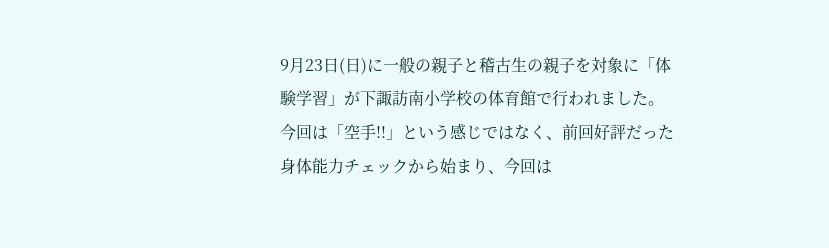9月23日(日)に一般の親子と稽古生の親子を対象に「体験学習」が下諏訪南小学校の体育館で行われました。今回は「空手!!」という感じではなく、前回好評だった身体能力チェックから始まり、今回は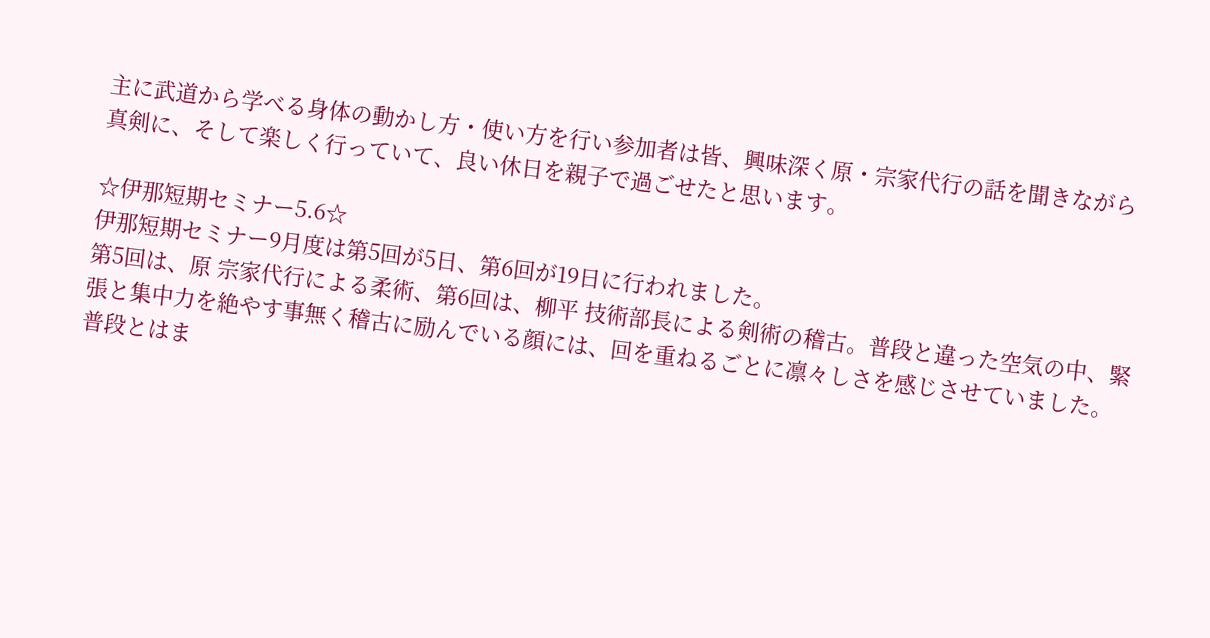主に武道から学べる身体の動かし方・使い方を行い参加者は皆、興味深く原・宗家代行の話を聞きながら真剣に、そして楽しく行っていて、良い休日を親子で過ごせたと思います。

☆伊那短期セミナー5.6☆
伊那短期セミナー9月度は第5回が5日、第6回が19日に行われました。
第5回は、原 宗家代行による柔術、第6回は、柳平 技術部長による剣術の稽古。普段と違った空気の中、緊張と集中力を絶やす事無く稽古に励んでいる顔には、回を重ねるごとに凛々しさを感じさせていました。
普段とはま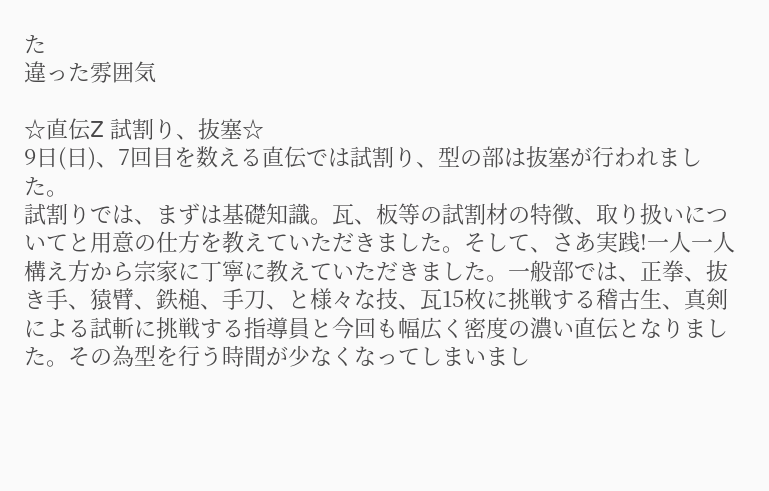た
違った雰囲気

☆直伝Z 試割り、抜塞☆
9日(日)、7回目を数える直伝では試割り、型の部は抜塞が行われました。
試割りでは、まずは基礎知識。瓦、板等の試割材の特徴、取り扱いについてと用意の仕方を教えていただきました。そして、さあ実践!一人一人構え方から宗家に丁寧に教えていただきました。一般部では、正拳、抜き手、猿臂、鉄槌、手刀、と様々な技、瓦15枚に挑戦する稽古生、真剣による試斬に挑戦する指導員と今回も幅広く密度の濃い直伝となりました。その為型を行う時間が少なくなってしまいまし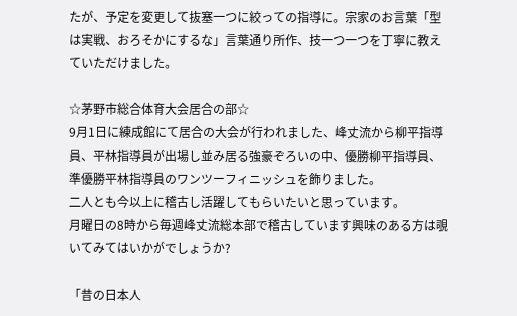たが、予定を変更して抜塞一つに絞っての指導に。宗家のお言葉「型は実戦、おろそかにするな」言葉通り所作、技一つ一つを丁寧に教えていただけました。

☆茅野市総合体育大会居合の部☆
9月1日に練成館にて居合の大会が行われました、峰丈流から柳平指導員、平林指導員が出場し並み居る強豪ぞろいの中、優勝柳平指導員、準優勝平林指導員のワンツーフィニッシュを飾りました。
二人とも今以上に稽古し活躍してもらいたいと思っています。
月曜日の8時から毎週峰丈流総本部で稽古しています興味のある方は覗いてみてはいかがでしょうか?

「昔の日本人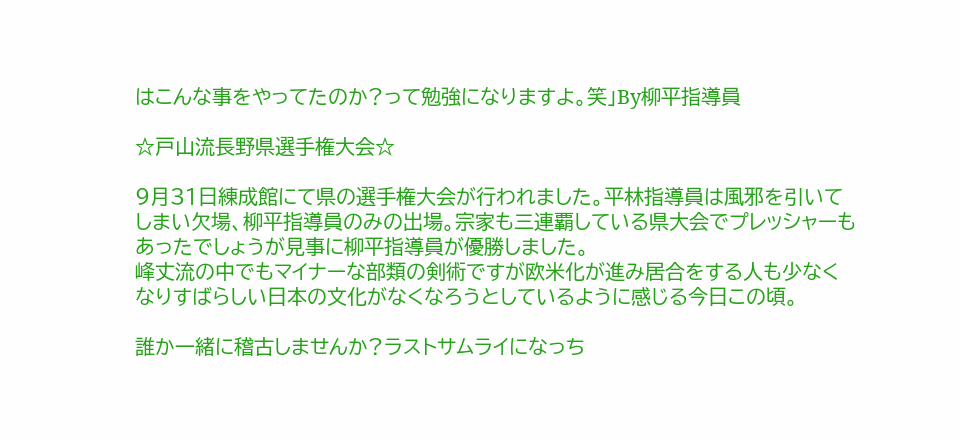はこんな事をやってたのか?って勉強になりますよ。笑」By柳平指導員

☆戸山流長野県選手権大会☆

9月31日練成館にて県の選手権大会が行われました。平林指導員は風邪を引いてしまい欠場、柳平指導員のみの出場。宗家も三連覇している県大会でプレッシャーもあったでしょうが見事に柳平指導員が優勝しました。
峰丈流の中でもマイナーな部類の剣術ですが欧米化が進み居合をする人も少なくなりすばらしい日本の文化がなくなろうとしているように感じる今日この頃。

誰か一緒に稽古しませんか?ラストサムライになっち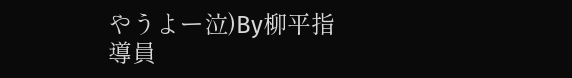やうよー泣)By柳平指導員